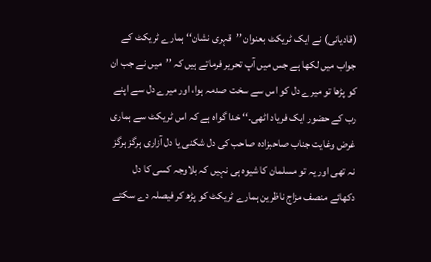(قادیانی) نے ایک ٹریکٹ بعنوان ’’قہری نشان‘‘ ہمارے ٹریکٹ کے جواب میں لکھا ہے جس میں آپ تحریر فرماتے ہیں کہ ’’میں نے جب ان کو پڑھا تو میرے دل کو اس سے سخت صدمہ ہوا، اور میرے دل سے اپنے رب کے حضور ایک فریاد اٹھی۔‘‘ خدا گواہ ہے کہ اس ٹریکٹ سے ہماری غرض وغایت جناب صاحبزادہ صاحب کی دل شکنی یا دل آزاری ہرگز ہرگز نہ تھی اور یہ تو مسلمان کا شیوہ ہی نہیں کہ بلاوجہ کسی کا دل دکھائے منصف مزاج ناظرین ہمارے ٹریکٹ کو پڑھ کر فیصلہ دے سکتے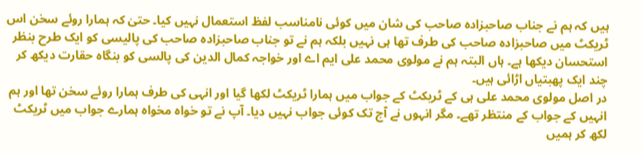ہیں کہ ہم نے جناب صاحبزادہ صاحب کی شان میں کوئی نامناسب لفظ استعمال نہیں کیا۔ حتیٰ کہ ہمارا روئے سخن اس ٹریکٹ میں صاحبزادہ صاحب کی طرف تھا ہی نہیں بلکہ ہم نے تو جناب صاحبزادہ صاحب کی پالیسی کو ایک طرح بنظر استحسان دیکھا ہے۔ ہاں البتہ ہم نے مولوی محمد علی ایم اے اور خواجہ کمال الدین کی پالسی کو بنگاہ حقارت دیکھ کر چند ایک پھبتیاں اڑائی ہیں۔
در اصل مولوی محمد علی ہی کے ٹریکٹ کے جواب میں ہمارا ٹریکٹ لکھا گیا اور انہی کی طرف ہمارا روئے سخن تھا اور ہم انہیں کے جواب کے منتظر تھے۔ مگر انہوں نے آج تک کوئی جواب نہیں دیا۔ آپ نے تو خواہ مخواہ ہمارے جواب میں ٹریکٹ لکھ کر ہمیں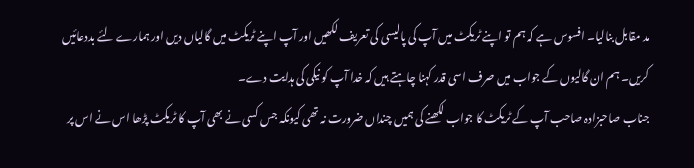مد مقابل بنالیا۔ افسوس ہے کہ ہم تو اپنے ٹریکٹ میں آپ کی پالیسی کی تعریف لکھیں اور آپ اپنے ٹریکٹ میں گالیاں دیں اور ہمارے لئے بددعائیں کریں۔ ہم ان گالیوں کے جواب میں صرف اسی قدر کہنا چاہتے ہیں کہ خدا آپ کو نیکی کی ہدایت دے۔
جناب صاحبزادہ صاحب آپ کے ٹریکٹ کا جواب لکھنے کی ہمیں چنداں ضرورت نہ تھی کیونکہ جس کسی نے بھی آپ کا ٹریکٹ پڑھا اس نے اس پر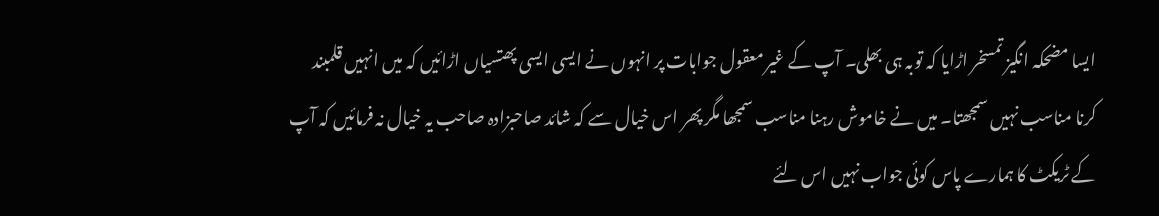ایسا مضحکہ انگیز تمسخر اڑایا کہ توبہ ہی بھلی۔ آپ کے غیر معقول جوابات پر انہوں نے ایسی ایسی پھتسیاں اڑائیں کہ میں انہیں قلمبند کرنا مناسب نہیں سمجھتا۔ میں نے خاموش رہنا مناسب سمجھا مگر پھر اس خیال سے کہ شائد صاحبزادہ صاحب یہ خیال نہ فرمائیں کہ آپ کے ٹریکٹ کا ہمارے پاس کوئی جواب نہیں اس لئے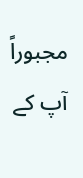مجبوراً آپ کے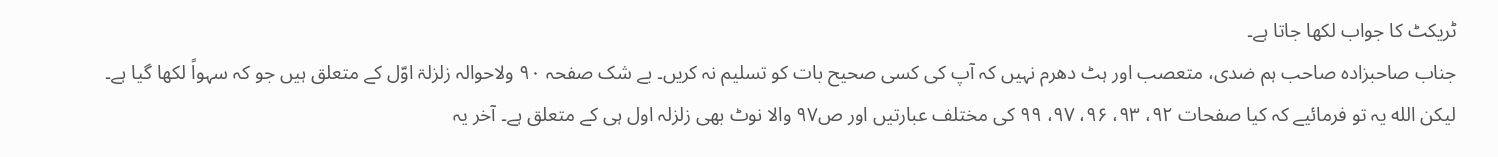ٹریکٹ کا جواب لکھا جاتا ہے۔
جناب صاحبزادہ صاحب ہم ضدی، متعصب اور ہٹ دھرم نہیں کہ آپ کی کسی صحیح بات کو تسلیم نہ کریں۔ بے شک صفحہ ۹۰ ولاحوالہ زلزلۃ اوّل کے متعلق ہیں جو کہ سہواً لکھا گیا ہے۔ لیکن الله یہ تو فرمائیے کہ کیا صفحات ۹۲، ۹۳، ۹۶، ۹۷، ۹۹ کی مختلف عبارتیں اور ص۹۷ والا نوٹ بھی زلزلہ اول ہی کے متعلق ہے۔ آخر یہ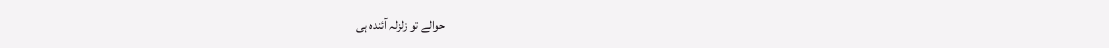حوالے تو زلزلہ آئندہ ہی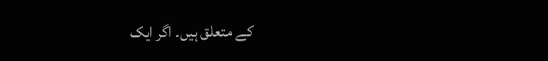کے متعلق ہیں۔ اگر ایک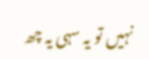نہیں تو یہ سہی یہ چھ